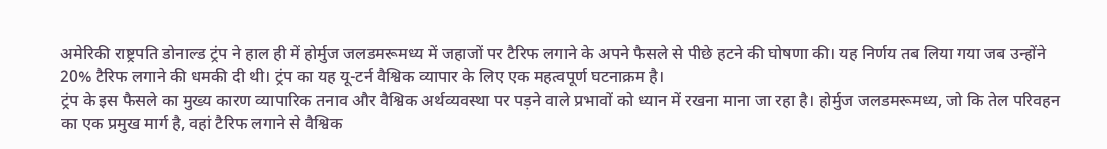अमेरिकी राष्ट्रपति डोनाल्ड ट्रंप ने हाल ही में होर्मुज जलडमरूमध्य में जहाजों पर टैरिफ लगाने के अपने फैसले से पीछे हटने की घोषणा की। यह निर्णय तब लिया गया जब उन्होंने 20% टैरिफ लगाने की धमकी दी थी। ट्रंप का यह यू-टर्न वैश्विक व्यापार के लिए एक महत्वपूर्ण घटनाक्रम है।
ट्रंप के इस फैसले का मुख्य कारण व्यापारिक तनाव और वैश्विक अर्थव्यवस्था पर पड़ने वाले प्रभावों को ध्यान में रखना माना जा रहा है। होर्मुज जलडमरूमध्य, जो कि तेल परिवहन का एक प्रमुख मार्ग है, वहां टैरिफ लगाने से वैश्विक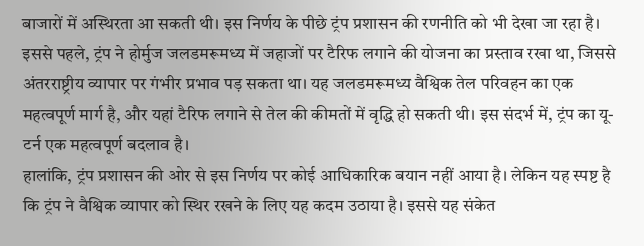बाजारों में अस्थिरता आ सकती थी। इस निर्णय के पीछे ट्रंप प्रशासन की रणनीति को भी देखा जा रहा है।
इससे पहले, ट्रंप ने होर्मुज जलडमरूमध्य में जहाजों पर टैरिफ लगाने की योजना का प्रस्ताव रखा था, जिससे अंतरराष्ट्रीय व्यापार पर गंभीर प्रभाव पड़ सकता था। यह जलडमरूमध्य वैश्विक तेल परिवहन का एक महत्वपूर्ण मार्ग है, और यहां टैरिफ लगाने से तेल की कीमतों में वृद्धि हो सकती थी। इस संदर्भ में, ट्रंप का यू-टर्न एक महत्वपूर्ण बदलाव है।
हालांकि, ट्रंप प्रशासन की ओर से इस निर्णय पर कोई आधिकारिक बयान नहीं आया है। लेकिन यह स्पष्ट है कि ट्रंप ने वैश्विक व्यापार को स्थिर रखने के लिए यह कदम उठाया है। इससे यह संकेत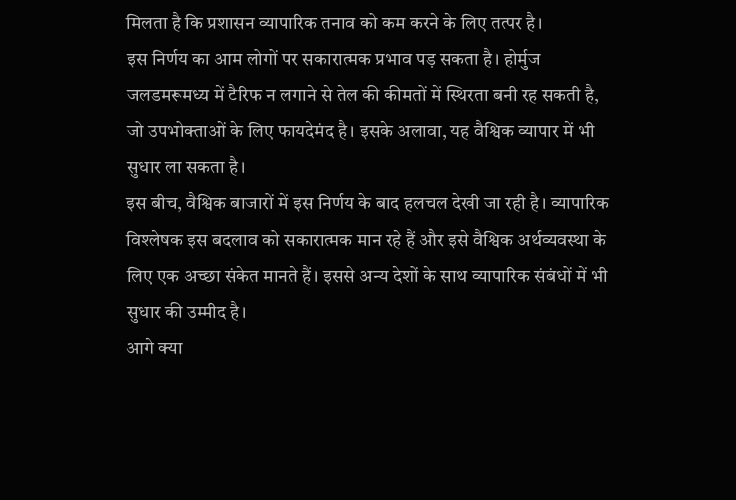मिलता है कि प्रशासन व्यापारिक तनाव को कम करने के लिए तत्पर है।
इस निर्णय का आम लोगों पर सकारात्मक प्रभाव पड़ सकता है। होर्मुज जलडमरूमध्य में टैरिफ न लगाने से तेल की कीमतों में स्थिरता बनी रह सकती है, जो उपभोक्ताओं के लिए फायदेमंद है। इसके अलावा, यह वैश्विक व्यापार में भी सुधार ला सकता है।
इस बीच, वैश्विक बाजारों में इस निर्णय के बाद हलचल देखी जा रही है। व्यापारिक विश्लेषक इस बदलाव को सकारात्मक मान रहे हैं और इसे वैश्विक अर्थव्यवस्था के लिए एक अच्छा संकेत मानते हैं। इससे अन्य देशों के साथ व्यापारिक संबंधों में भी सुधार की उम्मीद है।
आगे क्या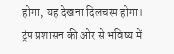होगा, यह देखना दिलचस्प होगा। ट्रंप प्रशासन की ओर से भविष्य में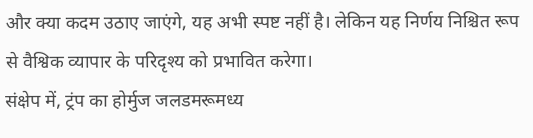और क्या कदम उठाए जाएंगे, यह अभी स्पष्ट नहीं है। लेकिन यह निर्णय निश्चित रूप से वैश्विक व्यापार के परिदृश्य को प्रभावित करेगा।
संक्षेप में, ट्रंप का होर्मुज जलडमरूमध्य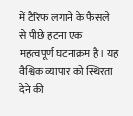में टैरिफ लगाने के फैसले से पीछे हटना एक महत्वपूर्ण घटनाक्रम है। यह वैश्विक व्यापार को स्थिरता देने की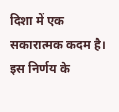दिशा में एक सकारात्मक कदम है। इस निर्णय के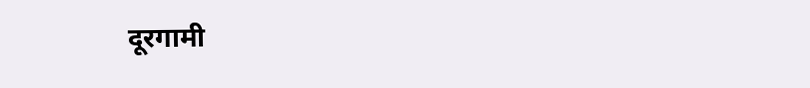दूरगामी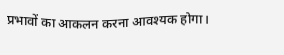प्रभावों का आकलन करना आवश्यक होगा।